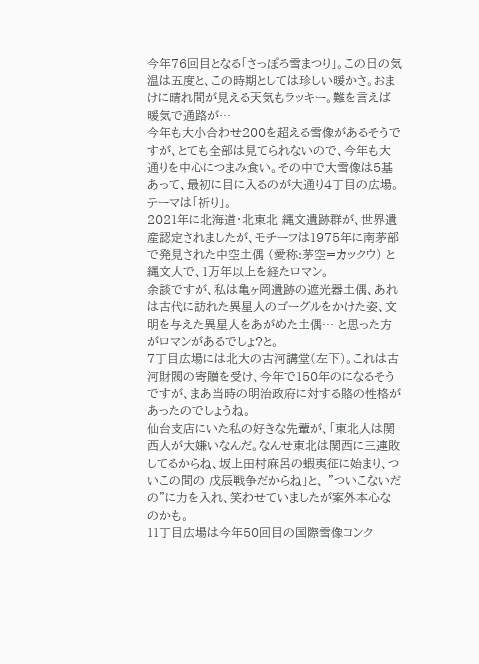今年76回目となる「さっぽろ雪まつり」。この日の気温は五度と、この時期としては珍しい暖かさ。おまけに晴れ間が見える天気もラッキー。難を言えば暖気で通路が…
今年も大小合わせ200を超える雪像があるそうですが、とても全部は見てられないので、今年も大通りを中心につまみ食い。その中で大雪像は5基あって、最初に目に入るのが大通り4丁目の広場。テーマは「祈り」。
2021年に北海道・北東北 縄文遺跡群が、世界遺産認定されましたが、モチーフは1975年に南茅部で発見された中空土偶 (愛称:茅空=カックウ) と縄文人で、1万年以上を経たロマン。
余談ですが、私は亀ヶ岡遺跡の遮光器土偶、あれは古代に訪れた異星人のゴーグルをかけた姿、文明を与えた異星人をあがめた土偶… と思った方がロマンがあるでしょ?と。
7丁目広場には北大の古河講堂(左下)。これは古河財閥の寄贈を受け、今年で150年のになるそうですが、まあ当時の明治政府に対する賂の性格があったのでしょうね。
仙台支店にいた私の好きな先輩が、「東北人は関西人が大嫌いなんだ。なんせ東北は関西に三連敗してるからね、坂上田村麻呂の蝦夷征に始まり、ついこの間の 戊辰戦争だからね」と、 "ついこないだの”に力を入れ、笑わせていましたが案外本心なのかも。
11丁目広場は今年50回目の国際雪像コンク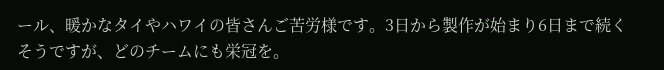ール、暖かなタイやハワイの皆さんご苦労様です。3日から製作が始まり6日まで続くそうですが、どのチームにも栄冠を。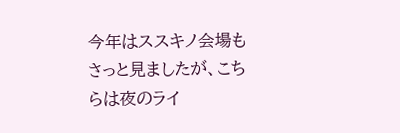今年はススキノ会場もさっと見ましたが、こちらは夜のライ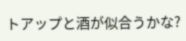トアップと酒が似合うかな?